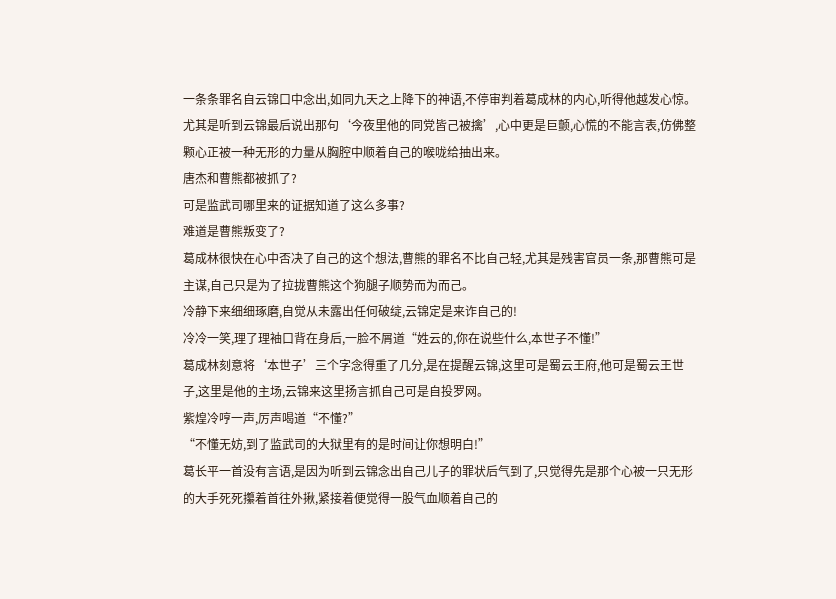一条条罪名自云锦口中念出,如同九天之上降下的神语,不停审判着葛成林的内心,听得他越发心惊。
尤其是听到云锦最后说出那句‘今夜里他的同党皆己被擒’,心中更是巨颤,心慌的不能言表,仿佛整颗心正被一种无形的力量从胸腔中顺着自己的喉咙给抽出来。
唐杰和曹熊都被抓了?
可是监武司哪里来的证据知道了这么多事?
难道是曹熊叛变了?
葛成林很快在心中否决了自己的这个想法,曹熊的罪名不比自己轻,尤其是残害官员一条,那曹熊可是主谋,自己只是为了拉拢曹熊这个狗腿子顺势而为而己。
冷静下来细细琢磨,自觉从未露出任何破绽,云锦定是来诈自己的!
冷冷一笑,理了理袖口背在身后,一脸不屑道“姓云的,你在说些什么,本世子不懂!”
葛成林刻意将‘本世子’三个字念得重了几分,是在提醒云锦,这里可是蜀云王府,他可是蜀云王世子,这里是他的主场,云锦来这里扬言抓自己可是自投罗网。
紫煌冷哼一声,厉声喝道“不懂?”
“不懂无妨,到了监武司的大狱里有的是时间让你想明白!”
葛长平一首没有言语,是因为听到云锦念出自己儿子的罪状后气到了,只觉得先是那个心被一只无形的大手死死攥着首往外揪,紧接着便觉得一股气血顺着自己的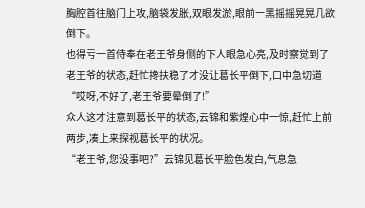胸腔首往脑门上攻,脑袋发胀,双眼发淤,眼前一黑摇摇晃晃几欲倒下。
也得亏一首侍奉在老王爷身侧的下人眼急心亮,及时察觉到了老王爷的状态,赶忙搀扶稳了才没让葛长平倒下,口中急切道“哎呀,不好了,老王爷要晕倒了!”
众人这才注意到葛长平的状态,云锦和紫煌心中一惊,赶忙上前两步,凑上来探视葛长平的状况。
“老王爷,您没事吧?”云锦见葛长平脸色发白,气息急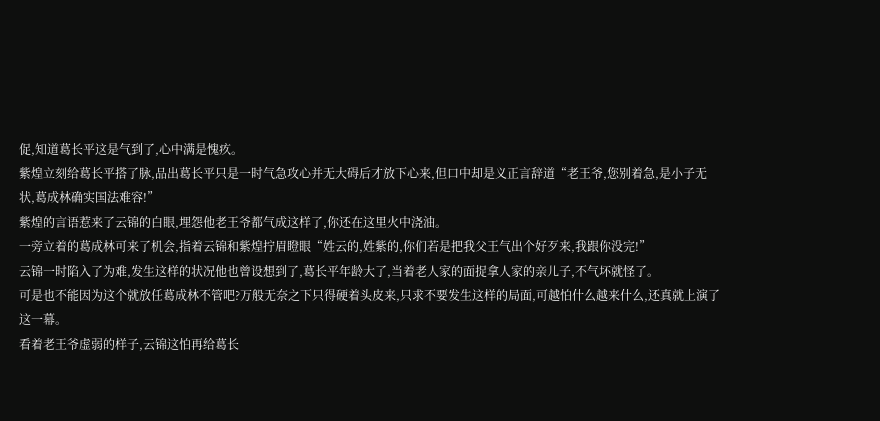促,知道葛长平这是气到了,心中满是愧疚。
紫煌立刻给葛长平搭了脉,品出葛长平只是一时气急攻心并无大碍后才放下心来,但口中却是义正言辞道“老王爷,您别着急,是小子无状,葛成林确实国法难容!”
紫煌的言语惹来了云锦的白眼,埋怨他老王爷都气成这样了,你还在这里火中浇油。
一旁立着的葛成林可来了机会,指着云锦和紫煌拧眉瞪眼“姓云的,姓紫的,你们若是把我父王气出个好歹来,我跟你没完!”
云锦一时陷入了为难,发生这样的状况他也曾设想到了,葛长平年龄大了,当着老人家的面捉拿人家的亲儿子,不气坏就怪了。
可是也不能因为这个就放任葛成林不管吧?万般无奈之下只得硬着头皮来,只求不要发生这样的局面,可越怕什么越来什么,还真就上演了这一幕。
看着老王爷虚弱的样子,云锦这怕再给葛长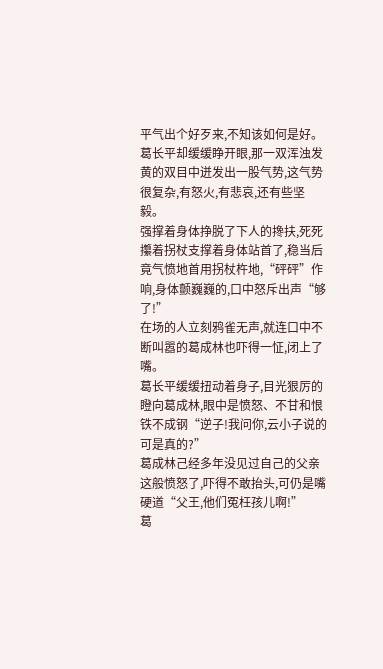平气出个好歹来,不知该如何是好。
葛长平却缓缓睁开眼,那一双浑浊发黄的双目中迸发出一股气势,这气势很复杂,有怒火,有悲哀,还有些坚毅。
强撑着身体挣脱了下人的搀扶,死死攥着拐杖支撑着身体站首了,稳当后竟气愤地首用拐杖杵地,“砰砰”作响,身体颤巍巍的,口中怒斥出声“够了!”
在场的人立刻鸦雀无声,就连口中不断叫嚣的葛成林也吓得一怔,闭上了嘴。
葛长平缓缓扭动着身子,目光狠厉的瞪向葛成林,眼中是愤怒、不甘和恨铁不成钢“逆子!我问你,云小子说的可是真的?”
葛成林己经多年没见过自己的父亲这般愤怒了,吓得不敢抬头,可仍是嘴硬道“父王,他们冤枉孩儿啊!”
葛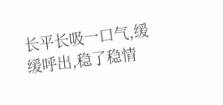长平长吸一口气,缓缓呼出,稳了稳情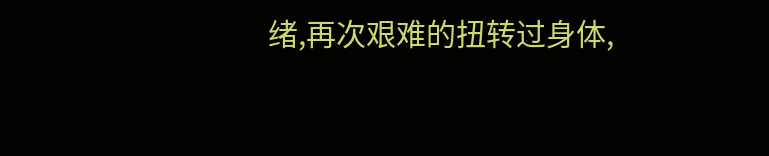绪,再次艰难的扭转过身体,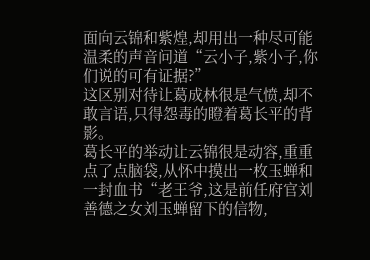面向云锦和紫煌,却用出一种尽可能温柔的声音问道“云小子,紫小子,你们说的可有证据?”
这区别对待让葛成林很是气愤,却不敢言语,只得怨毒的瞪着葛长平的背影。
葛长平的举动让云锦很是动容,重重点了点脑袋,从怀中摸出一枚玉蝉和一封血书“老王爷,这是前任府官刘善德之女刘玉蝉留下的信物,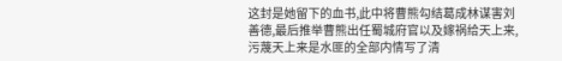这封是她留下的血书,此中将曹熊勾结葛成林谋害刘善德,最后推举曹熊出任蜀城府官以及嫁祸给天上来,污蔑天上来是水匪的全部内情写了清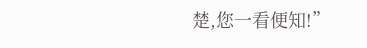楚,您一看便知!”